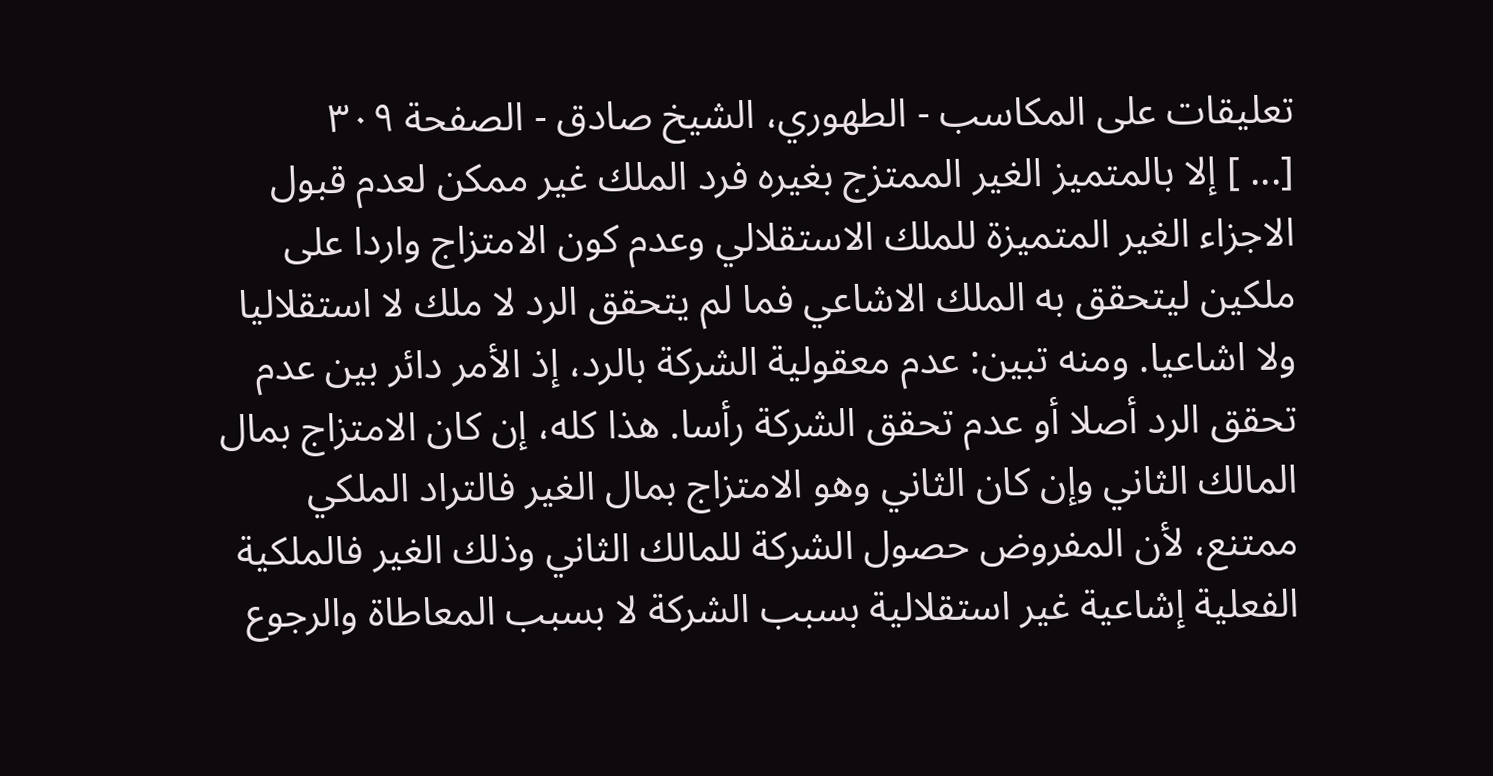تعليقات على المكاسب - الطهوري، الشيخ صادق - الصفحة ٣٠٩
[... ] إلا بالمتميز الغير الممتزج بغيره فرد الملك غير ممكن لعدم قبول الاجزاء الغير المتميزة للملك الاستقلالي وعدم كون الامتزاج واردا على ملكين ليتحقق به الملك الاشاعي فما لم يتحقق الرد لا ملك لا استقلاليا ولا اشاعيا. ومنه تبين: عدم معقولية الشركة بالرد، إذ الأمر دائر بين عدم تحقق الرد أصلا أو عدم تحقق الشركة رأسا. هذا كله، إن كان الامتزاج بمال المالك الثاني وإن كان الثاني وهو الامتزاج بمال الغير فالتراد الملكي ممتنع، لأن المفروض حصول الشركة للمالك الثاني وذلك الغير فالملكية الفعلية إشاعية غير استقلالية بسبب الشركة لا بسبب المعاطاة والرجوع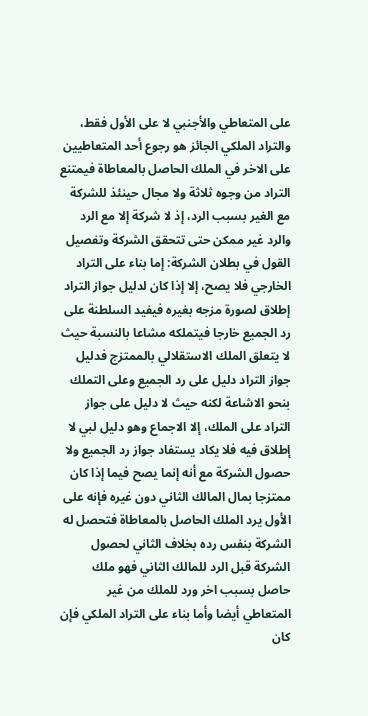على المتعاطي والأجنبي لا على الأول فقط، والتراد الملكي الجائز هو رجوع أحد المتعاطيين على الاخر في الملك الحاصل بالمعاطاة فيمتنع التراد من وجوه ثلاثة ولا مجال حينئذ للشركة مع الغير بسبب الرد، إذ لا شركة إلا مع الرد والرد غير ممكن حتى تتحقق الشركة وتفصيل القول في بطلان الشركة: إما بناء على التراد الخارجي فلا يصح، إلا إذا كان لدليل جواز التراد إطلاق لصورة مزجه بغيره فيفيد السلطنة على رد الجميع خارجا فيتملكه مشاعا بالنسبة حيث لا يتعلق الملك الاستقلالي بالممتزج فدليل جواز التراد دليل على رد الجميع وعلى التملك بنحو الاشاعة لكنه حيث لا دليل على جواز التراد على الملك، إلا الاجماع وهو دليل لبي لا إطلاق فيه فلا يكاد يستفاد جواز رد الجميع ولا حصول الشركة مع أنه إنما يصح فيما إذا كان ممتزجا بمال المالك الثاني دون غيره فإنه على الأول يرد الملك الحاصل بالمعاطاة فتحصل له الشركة بنفس رده بخلاف الثاني لحصول الشركة قبل الرد للمالك الثاني فهو ملك حاصل بسبب اخر ورد للملك من غير المتعاطي أيضا وأما بناء على التراد الملكي فإن كان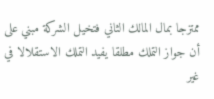ممتزجا بمال المالك الثاني فتخيل الشركة مبني على أن جواز التملك مطلقا يفيد التملك الاستقلالا في غير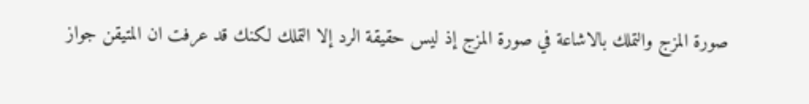صورة المزج والتملك بالاشاعة في صورة المزج إذ ليس حقيقة الرد إلا التملك لكنك قد عرفت ان المتيقن جواز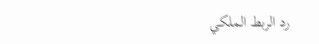رد الربط الملكي